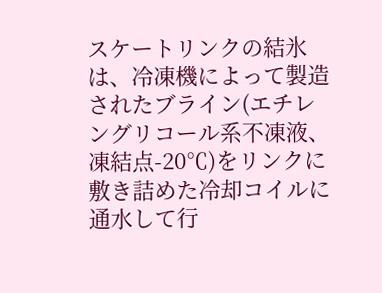スケートリンクの結氷は、冷凍機によって製造されたブライン(エチレングリコール系不凍液、凍結点-20℃)をリンクに敷き詰めた冷却コイルに通水して行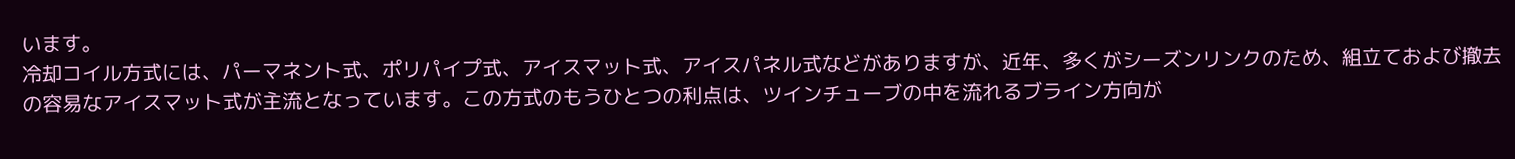います。
冷却コイル方式には、パーマネント式、ポリパイプ式、アイスマット式、アイスパネル式などがありますが、近年、多くがシーズンリンクのため、組立ておよび撤去の容易なアイスマット式が主流となっています。この方式のもうひとつの利点は、ツインチューブの中を流れるブライン方向が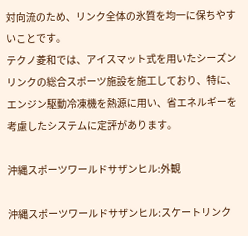対向流のため、リンク全体の氷質を均一に保ちやすいことです。
テクノ菱和では、アイスマット式を用いたシーズンリンクの総合スポーツ施設を施工しており、特に、エンジン駆動冷凍機を熱源に用い、省エネルギーを考慮したシステムに定評があります。

沖縄スポーツワールドサザンヒル:外観

沖縄スポーツワールドサザンヒル:スケートリンク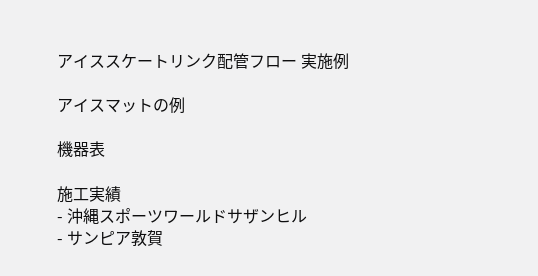アイススケートリンク配管フロー 実施例

アイスマットの例

機器表

施工実績
- 沖縄スポーツワールドサザンヒル
- サンピア敦賀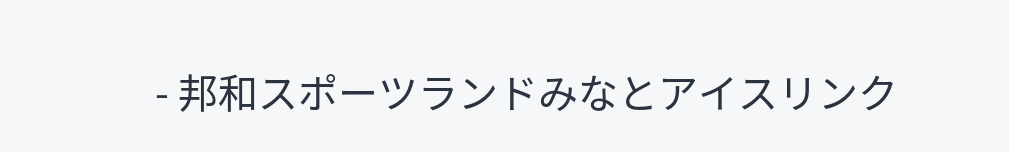- 邦和スポーツランドみなとアイスリンク